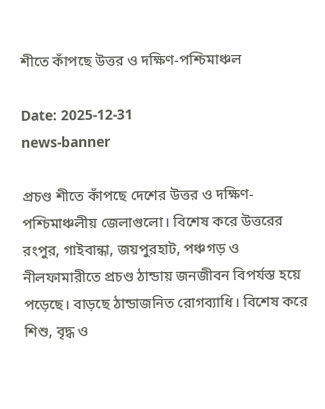শীতে কাঁপছে উত্তর ও দক্ষিণ-পশ্চিমাঞ্চল

Date: 2025-12-31
news-banner

প্রচণ্ড শীতে কাঁপছে দেশের উত্তর ও দক্ষিণ-পশ্চিমাঞ্চলীয় জেলাগুলো। বিশেষ করে উত্তরের রংপুর, গাইবান্ধা, জয়পুরহাট, পঞ্চগড় ও নীলফামারীতে প্রচণ্ড ঠান্ডায় জনজীবন বিপর্যস্ত হয়ে পড়েছে। বাড়ছে ঠান্ডাজনিত রোগব্যাধি। বিশেষ করে শিশু, বৃদ্ধ ও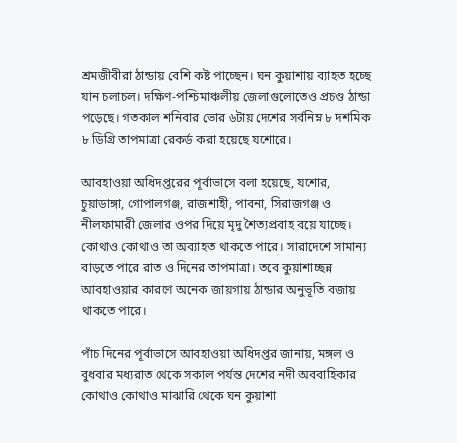শ্রমজীবীরা ঠান্ডায় বেশি কষ্ট পাচ্ছেন। ঘন কুয়াশায় ব্যাহত হচ্ছে যান চলাচল। দক্ষিণ-পশ্চিমাঞ্চলীয় জেলাগুলোতেও প্রচণ্ড ঠান্ডা পড়েছে। গতকাল শনিবার ভোর ৬টায় দেশের সর্বনিম্ন ৮ দশমিক ৮ ডিগ্রি তাপমাত্রা রেকর্ড করা হয়েছে যশোরে।

আবহাওয়া অধিদপ্তরের পূর্বাভাসে বলা হয়েছে, যশোর, চুয়াডাঙ্গা, গোপালগঞ্জ, রাজশাহী, পাবনা, সিরাজগঞ্জ ও নীলফামারী জেলার ওপর দিয়ে মৃদু শৈত্যপ্রবাহ বয়ে যাচ্ছে। কোথাও কোথাও তা অব্যাহত থাকতে পারে। সারাদেশে সামান্য বাড়তে পারে রাত ও দিনের তাপমাত্রা। তবে কুয়াশাচ্ছন্ন আবহাওয়ার কারণে অনেক জায়গায় ঠান্ডার অনুভূতি বজায় থাকতে পারে।

পাঁচ দিনের পূর্বাভাসে আবহাওয়া অধিদপ্তর জানায়, মঙ্গল ও বুধবার মধ্যরাত থেকে সকাল পর্যন্ত দেশের নদী অববাহিকার কোথাও কোথাও মাঝারি থেকে ঘন কুয়াশা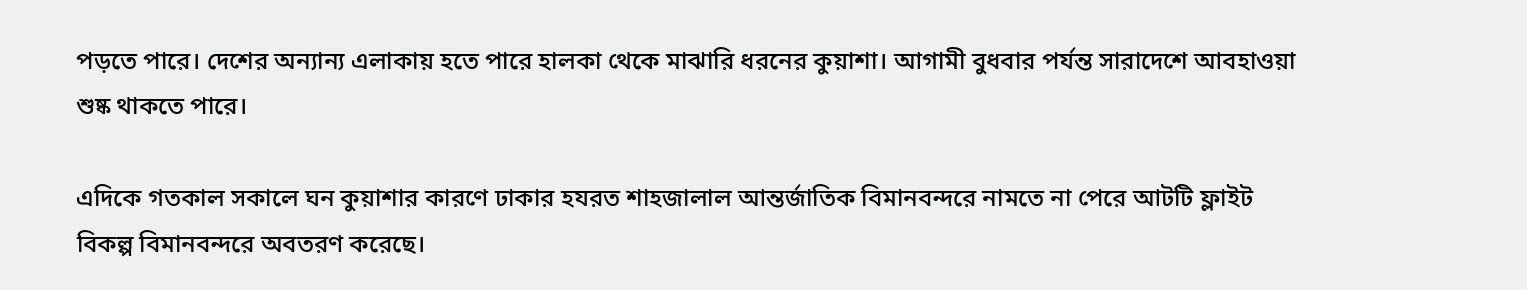পড়তে পারে। দেশের অন্যান্য এলাকায় হতে পারে হালকা থেকে মাঝারি ধরনের কুয়াশা। আগামী বুধবার পর্যন্ত সারাদেশে আবহাওয়া শুষ্ক থাকতে পারে।

এদিকে গতকাল সকালে ঘন কুয়াশার কারণে ঢাকার হযরত শাহজালাল আন্তর্জাতিক বিমানবন্দরে নামতে না পেরে আটটি ফ্লাইট বিকল্প বিমানবন্দরে অবতরণ করেছে।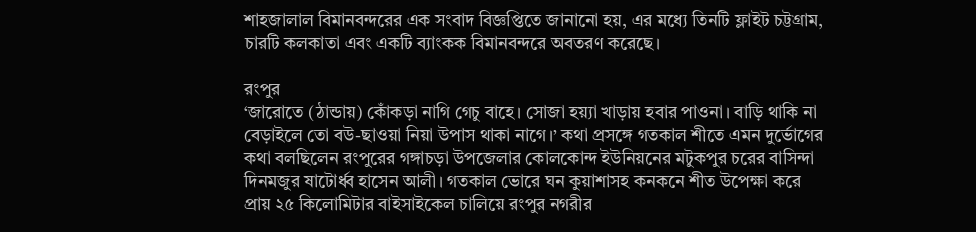শাহজালাল বিমানবন্দরের এক সংবাদ বিজ্ঞপ্তিতে জানানো হয়, এর মধ্যে তিনটি ফ্লাইট চট্টগ্রাম, চারটি কলকাতা এবং একটি ব্যাংকক বিমানবন্দরে অবতরণ করেছে।

রংপুর
‘জারোতে (ঠান্ডায়) কোঁকড়া নাগি গেচু বাহে। সোজা হয়্যা খাড়ায় হবার পাওনা। বাড়ি থাকি না বেড়াইলে তো বউ-ছাওয়া নিয়া উপাস থাকা নাগে।’ কথা প্রসঙ্গে গতকাল শীতে এমন দুর্ভোগের কথা বলছিলেন রংপুরের গঙ্গাচড়া উপজেলার কোলকোন্দ ইউনিয়নের মটুকপুর চরের বাসিন্দা দিনমজুর ষাটোর্ধ্ব হাসেন আলী। গতকাল ভোরে ঘন কুয়াশাসহ কনকনে শীত উপেক্ষা করে প্রায় ২৫ কিলোমিটার বাইসাইকেল চালিয়ে রংপুর নগরীর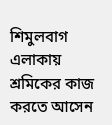শিমুলবাগ এলাকায় শ্রমিকের কাজ করতে আসেন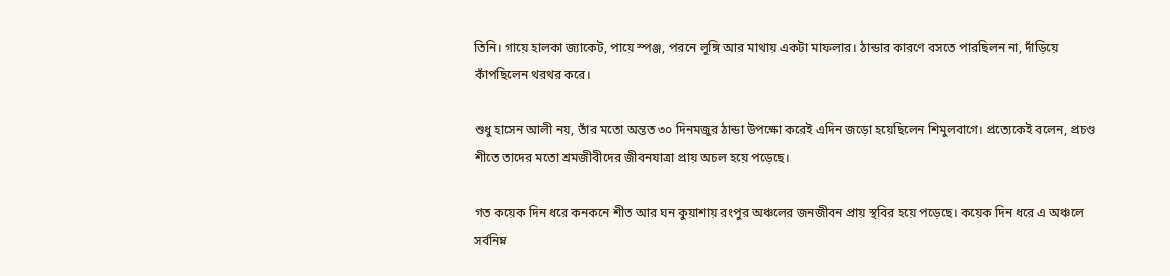তিনি। গায়ে হালকা জ্যাকেট, পায়ে স্পঞ্জ, পরনে লুঙ্গি আর মাথায় একটা মাফলার। ঠান্ডার কারণে বসতে পারছিলন না, দাঁড়িয়ে কাঁপছিলেন থরথর করে।

শুধু হাসেন আলী নয়, তাঁর মতো অন্তত ৩০ দিনমজুর ঠান্ডা উপক্ষো করেই এদিন জড়ো হয়েছিলেন শিমুলবাগে। প্রত্যেকেই বলেন, প্রচণ্ড শীতে তাদের মতো শ্রমজীবীদের জীবনযাত্রা প্রায় অচল হয়ে পড়েছে।

গত কয়েক দিন ধরে কনকনে শীত আর ঘন কুয়াশায় রংপুর অঞ্চলের জনজীবন প্রায় স্থবির হয়ে পড়েছে। কয়েক দিন ধরে এ অঞ্চলে সর্বনিম্ন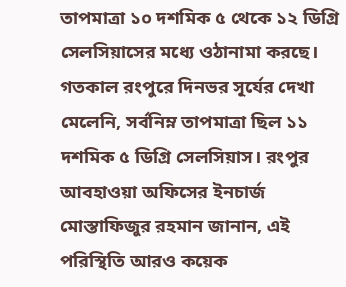তাপমাত্রা ১০ দশমিক ৫ থেকে ১২ ডিগ্রি সেলসিয়াসের মধ্যে ওঠানামা করছে। গতকাল রংপুরে দিনভর সূর্যের দেখা মেলেনি, সর্বনিম্ন তাপমাত্রা ছিল ১১ দশমিক ৫ ডিগ্রি সেলসিয়াস। রংপুর আবহাওয়া অফিসের ইনচার্জ মোস্তাফিজুর রহমান জানান, এই পরিস্থিতি আরও কয়েক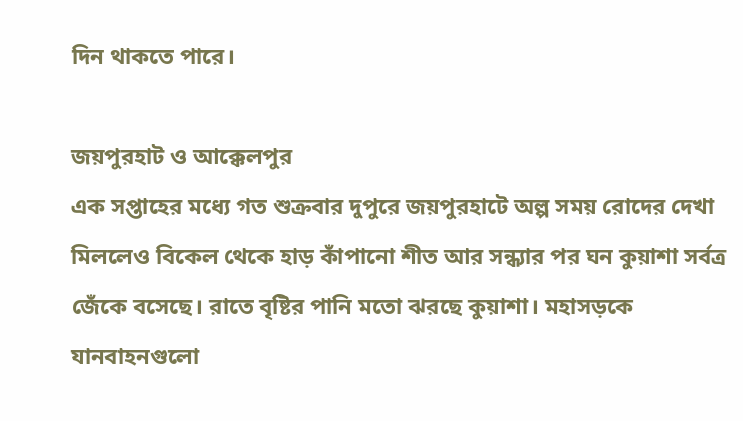দিন থাকতে পারে।

জয়পুরহাট ও আক্কেলপুর
এক সপ্তাহের মধ্যে গত শুক্রবার দুপুরে জয়পুরহাটে অল্প সময় রোদের দেখা মিললেও বিকেল থেকে হাড় কাঁপানো শীত আর সন্ধ্যার পর ঘন কুয়াশা সর্বত্র জেঁকে বসেছে। রাতে বৃষ্টির পানি মতো ঝরছে কুয়াশা। মহাসড়কে যানবাহনগুলো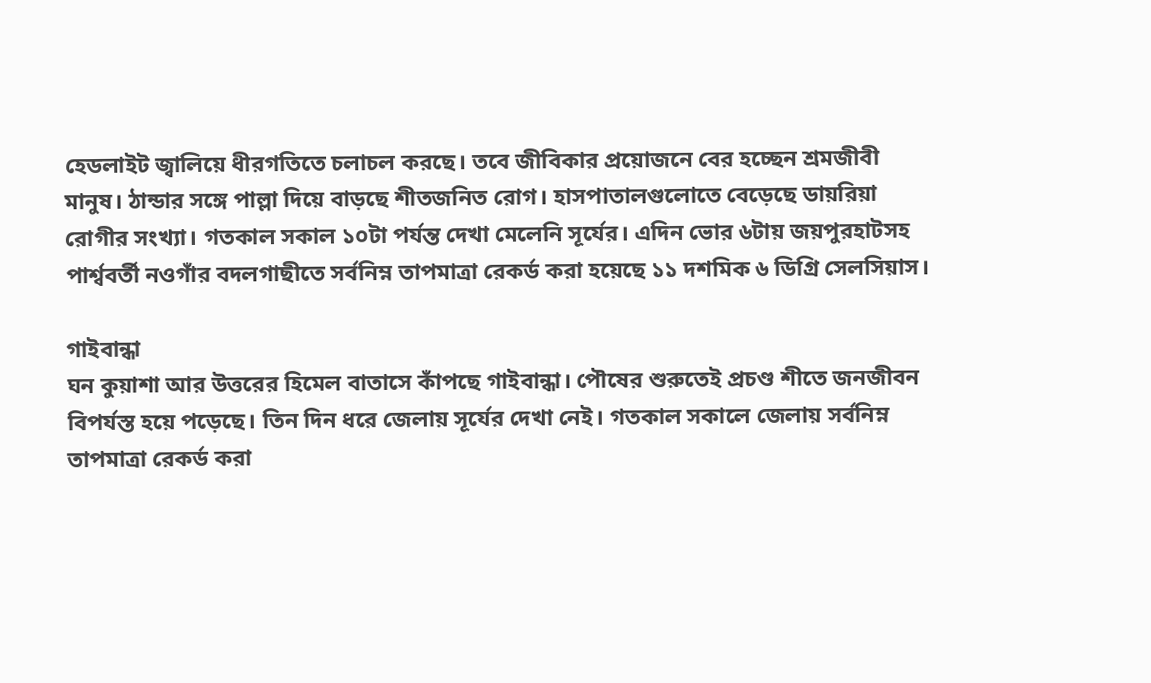হেডলাইট জ্বালিয়ে ধীরগতিতে চলাচল করছে। তবে জীবিকার প্রয়োজনে বের হচ্ছেন শ্রমজীবী মানুষ। ঠান্ডার সঙ্গে পাল্লা দিয়ে বাড়ছে শীতজনিত রোগ। হাসপাতালগুলোতে বেড়েছে ডায়রিয়া রোগীর সংখ্যা। গতকাল সকাল ১০টা পর্যন্ত দেখা মেলেনি সূর্যের। এদিন ভোর ৬টায় জয়পুরহাটসহ পার্শ্ববর্তী নওগাঁর বদলগাছীতে সর্বনিম্ন তাপমাত্রা রেকর্ড করা হয়েছে ১১ দশমিক ৬ ডিগ্রি সেলসিয়াস।

গাইবান্ধা
ঘন কুয়াশা আর উত্তরের হিমেল বাতাসে কাঁপছে গাইবান্ধা। পৌষের শুরুতেই প্রচণ্ড শীতে জনজীবন বিপর্যস্ত হয়ে পড়েছে। তিন দিন ধরে জেলায় সূর্যের দেখা নেই। গতকাল সকালে জেলায় সর্বনিম্ন তাপমাত্রা রেকর্ড করা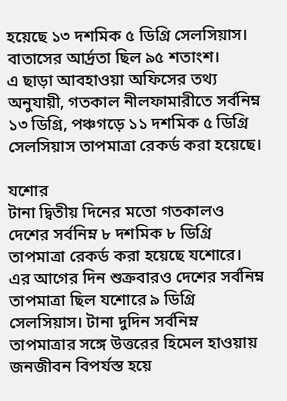হয়েছে ১৩ দশমিক ৫ ডিগ্রি সেলসিয়াস। বাতাসের আর্দ্রতা ছিল ৯৫ শতাংশ।
এ ছাড়া আবহাওয়া অফিসের তথ্য অনুযায়ী, গতকাল নীলফামারীতে সর্বনিম্ন ১৩ ডিগ্রি, পঞ্চগড়ে ১১ দশমিক ৫ ডিগ্রি সেলসিয়াস তাপমাত্রা রেকর্ড করা হয়েছে।

যশোর
টানা দ্বিতীয় দিনের মতো গতকালও দেশের সর্বনিম্ন ৮ দশমিক ৮ ডিগ্রি তাপমাত্রা রেকর্ড করা হয়েছে যশোরে। এর আগের দিন শুক্রবারও দেশের সর্বনিম্ন তাপমাত্রা ছিল যশোরে ৯ ডিগ্রি সেলসিয়াস। টানা দুদিন সর্বনিম্ন তাপমাত্রার সঙ্গে উত্তরের হিমেল হাওয়ায় জনজীবন বিপর্যস্ত হয়ে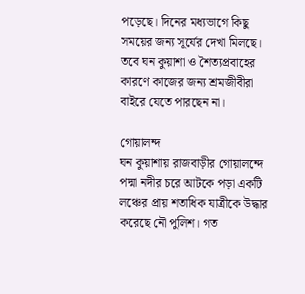পড়েছে। দিনের মধ্যভাগে কিছু সময়ের জন্য সূর্যের দেখা মিলছে। তবে ঘন কুয়াশা ও শৈত্যপ্রবাহের কারণে কাজের জন্য শ্রমজীবীরা বাইরে যেতে পারছেন না।

গোয়ালন্দ
ঘন কুয়াশায় রাজবাড়ীর গোয়ালন্দে পদ্মা নদীর চরে আটকে পড়া একটি লঞ্চের প্রায় শতাধিক যাত্রীকে উদ্ধার করেছে নৌ পুলিশ। গত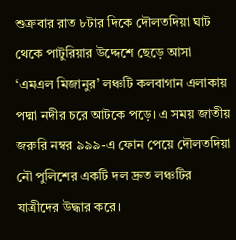শুক্রবার রাত ৮টার দিকে দৌলতদিয়া ঘাট থেকে পাটুরিয়ার উদ্দেশে ছেড়ে আসা ‘এমএল মিজানুর’ লঞ্চটি কলবাগান এলাকায় পদ্মা নদীর চরে আটকে পড়ে। এ সময় জাতীয় জরুরি নম্বর ৯৯৯-এ ফোন পেয়ে দৌলতদিয়া নৌ পুলিশের একটি দল দ্রুত লঞ্চটির যাত্রীদের উদ্ধার করে।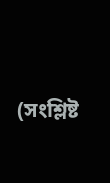(সংশ্লিষ্ট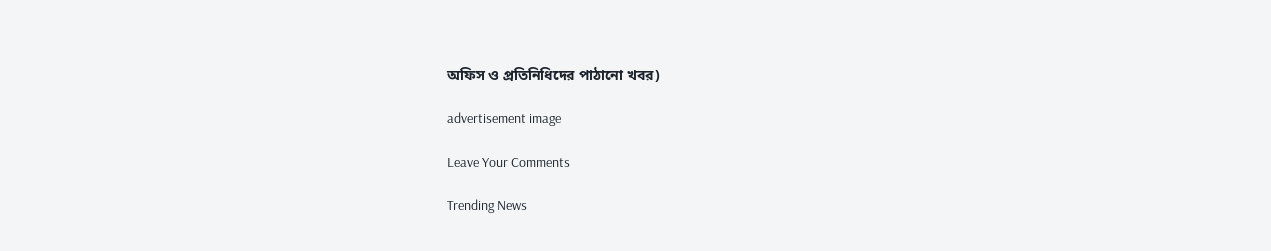অফিস ও প্রতিনিধিদের পাঠানো খবর)

advertisement image

Leave Your Comments

Trending News